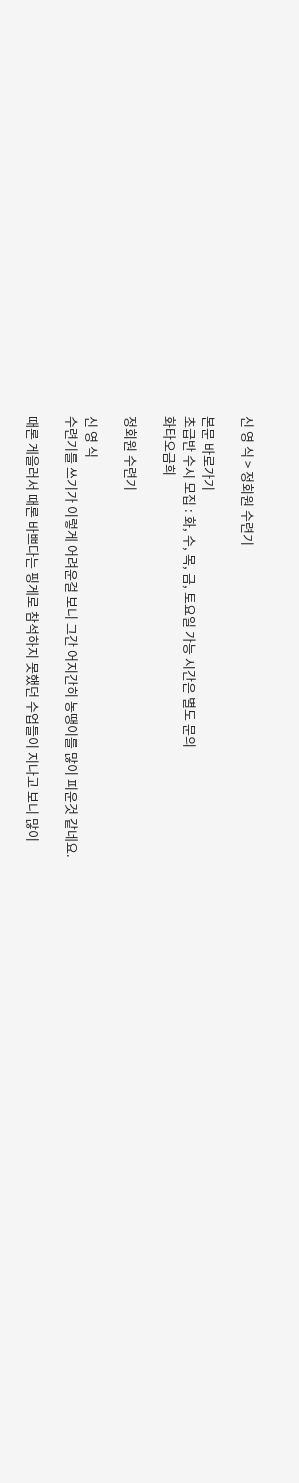신 영 식 > 정회원 수련기

본문 바로가기
초급반 수시 모집 : 화, 수, 목, 금, 토요일 가능 시간은 별도 문의
화타오금희

정회원 수련기

신 영 식
수련기를 쓰기가 이렇게 어려운걸 보니 그간 어지간히 농땡이를 많이 피운것 같네요.

때론 게을러서 때론 바쁘다는 핑게로 참석하지 못했던 수업들이 지나고 보니 많이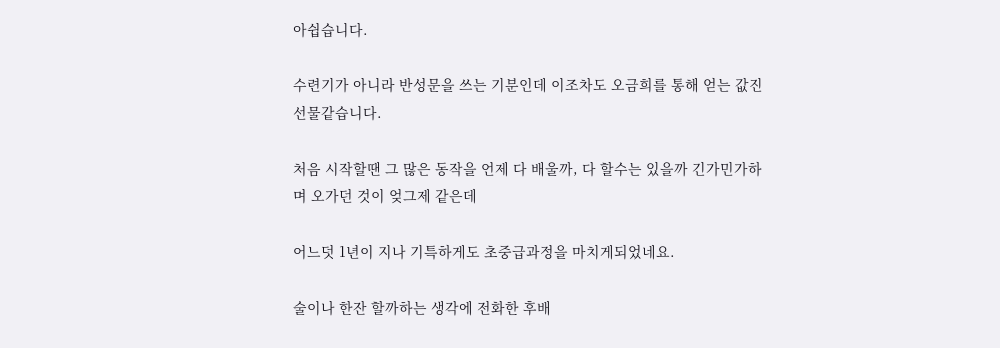아쉽습니다.

수련기가 아니라 반성문을 쓰는 기분인데 이조차도 오금희를 통해 얻는 값진 선물같습니다.

처음 시작할땐 그 많은 동작을 언제 다 배울까, 다 할수는 있을까 긴가민가하며 오가던 것이 엊그제 같은데

어느덧 1년이 지나 기특하게도 초중급과정을 마치게되었네요.

술이나 한잔 할까하는 생각에 전화한 후배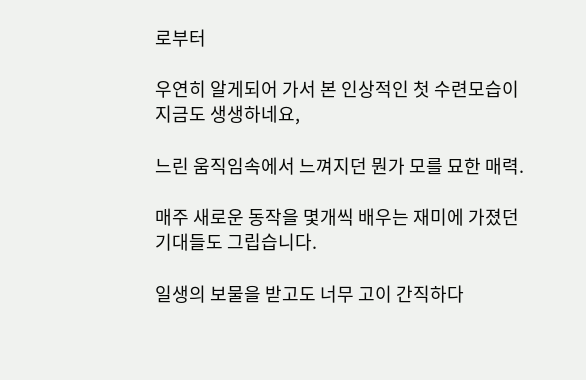로부터

우연히 알게되어 가서 본 인상적인 첫 수련모습이 지금도 생생하네요,

느린 움직임속에서 느껴지던 뭔가 모를 묘한 매력.

매주 새로운 동작을 몇개씩 배우는 재미에 가졌던 기대들도 그립습니다.

일생의 보물을 받고도 너무 고이 간직하다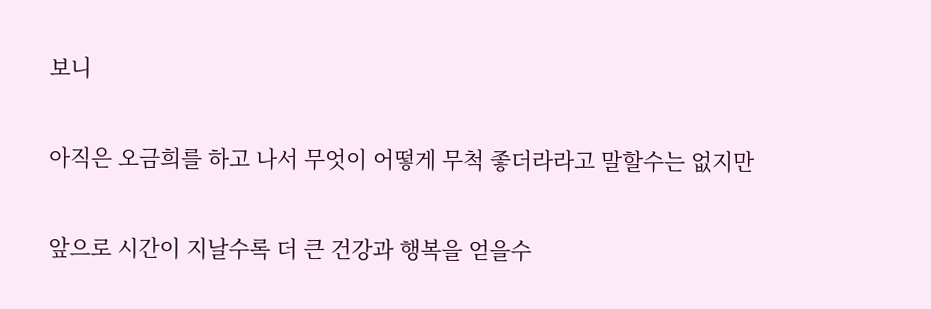보니

아직은 오금희를 하고 나서 무엇이 어떻게 무척 좋더라라고 말할수는 없지만

앞으로 시간이 지날수록 더 큰 건강과 행복을 얻을수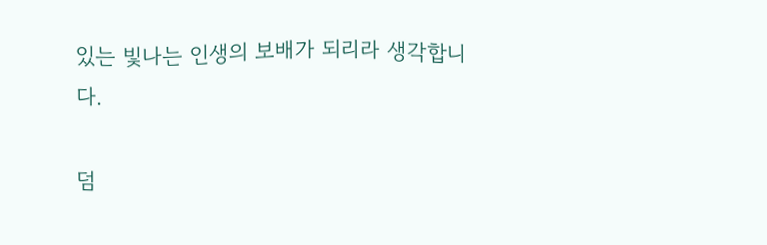있는 빛나는 인생의 보배가 되리라 생각합니다.

덤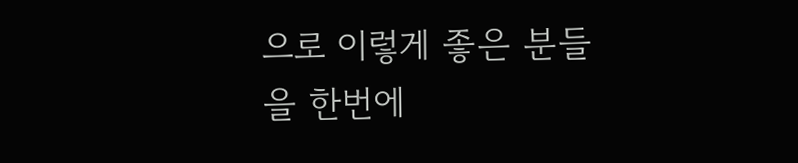으로 이렇게 좋은 분들을 한번에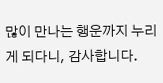많이 만나는 행운까지 누리게 되다니, 감사합니다.